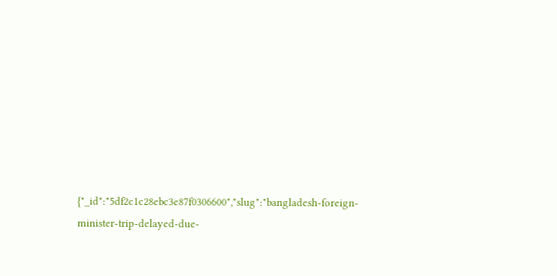{"_id":"5df2c1c28ebc3e87f0306600","slug":"bangladesh-foreign-minister-trip-delayed-due-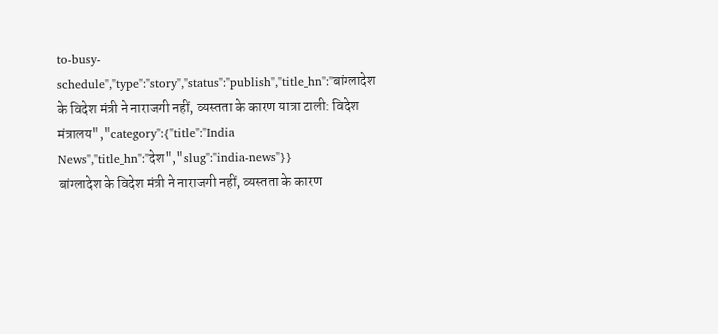to-busy-schedule","type":"story","status":"publish","title_hn":"बांग्लादेश के विदेश मंत्री ने नाराजगी नहीं, व्यस्तता के कारण यात्रा टाली: विदेश मंत्रालय","category":{"title":"India News","title_hn":"देश","slug":"india-news"}}
बांग्लादेश के विदेश मंत्री ने नाराजगी नहीं, व्यस्तता के कारण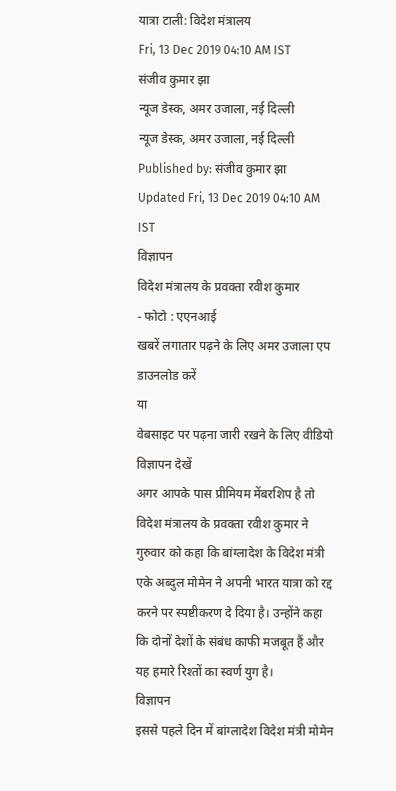यात्रा टाली: विदेश मंत्रालय
Fri, 13 Dec 2019 04:10 AM IST
संजीव कुमार झा
न्यूज डेस्क, अमर उजाला, नई दिल्ली
न्यूज डेस्क, अमर उजाला, नई दिल्ली
Published by: संजीव कुमार झा
Updated Fri, 13 Dec 2019 04:10 AM IST
विज्ञापन
विदेश मंत्रालय के प्रवक्ता रवीश कुमार
- फोटो : एएनआई
खबरें लगातार पढ़ने के लिए अमर उजाला एप डाउनलोड करें
या
वेबसाइट पर पढ़ना जारी रखने के लिए वीडियो विज्ञापन देखें
अगर आपके पास प्रीमियम मेंबरशिप है तो
विदेश मंत्रालय के प्रवक्ता रवीश कुमार ने गुरुवार को कहा कि बांग्लादेश के विदेश मंत्री एके अब्दुल मोमेन ने अपनी भारत यात्रा को रद्द करने पर स्पष्टीकरण दे दिया है। उन्होंने कहा कि दोनों देशों के संबंध काफी मजबूत हैं और यह हमारे रिश्तों का स्वर्ण युग है।
विज्ञापन
इससे पहले दिन में बांग्लादेश विदेश मंत्री मोमेन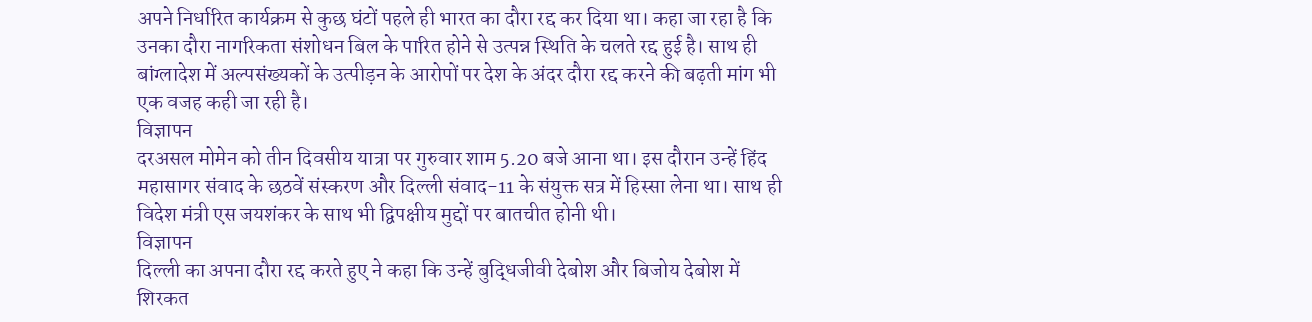अपने निर्धारित कार्यक्रम से कुछ घंटों पहले ही भारत का दौरा रद्द कर दिया था। कहा जा रहा है कि उनका दौरा नागरिकता संशोधन बिल के पारित होने से उत्पन्न स्थिति के चलते रद्द हुई है। साथ ही बांग्लादेश में अल्पसंख्यकों के उत्पीड़न के आरोपों पर देश के अंदर दौरा रद्द करने की बढ़ती मांग भी एक वजह कही जा रही है।
विज्ञापन
दरअसल मोमेन को तीन दिवसीय यात्रा पर गुरुवार शाम 5.20 बजे आना था। इस दौरान उन्हें हिंद महासागर संवाद के छठवें संस्करण और दिल्ली संवाद-11 के संयुक्त सत्र में हिस्सा लेना था। साथ ही विदेश मंत्री एस जयशंकर के साथ भी द्विपक्षीय मुद्दों पर बातचीत होनी थी।
विज्ञापन
दिल्ली का अपना दौरा रद्द करते हुए ने कहा कि उन्हें बुद्धिजीवी देबोश और बिजोय देबोश में शिरकत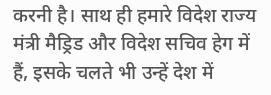करनी है। साथ ही हमारे विदेश राज्य मंत्री मैड्रिड और विदेश सचिव हेग में हैं, इसके चलते भी उन्हें देश में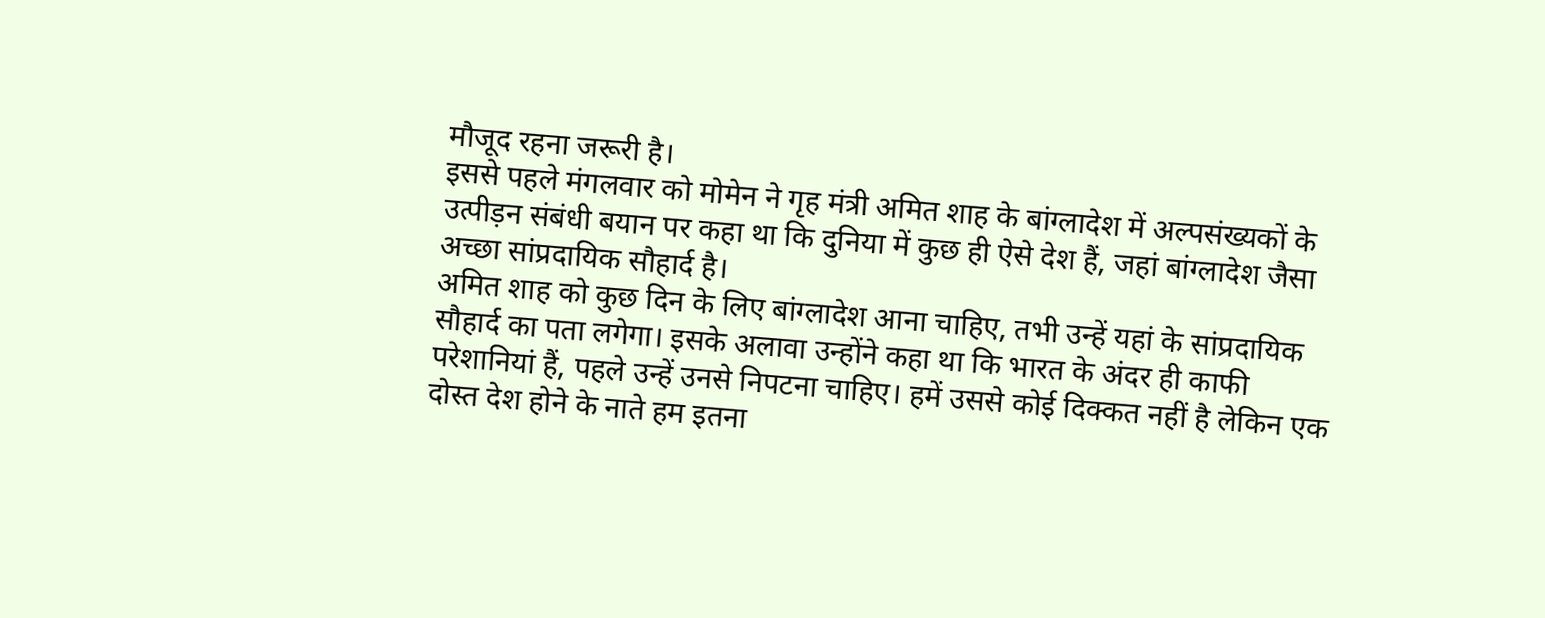मौजूद रहना जरूरी है।
इससे पहले मंगलवार को मोमेन ने गृह मंत्री अमित शाह के बांग्लादेश में अल्पसंख्यकों के उत्पीड़न संबंधी बयान पर कहा था कि दुनिया में कुछ ही ऐसे देश हैं, जहां बांग्लादेश जैसा अच्छा सांप्रदायिक सौहार्द है।
अमित शाह को कुछ दिन के लिए बांग्लादेश आना चाहिए, तभी उन्हें यहां के सांप्रदायिक सौहार्द का पता लगेगा। इसके अलावा उन्होंने कहा था कि भारत के अंदर ही काफी परेशानियां हैं, पहले उन्हें उनसे निपटना चाहिए। हमें उससे कोई दिक्कत नहीं है लेकिन एक दोस्त देश होने के नाते हम इतना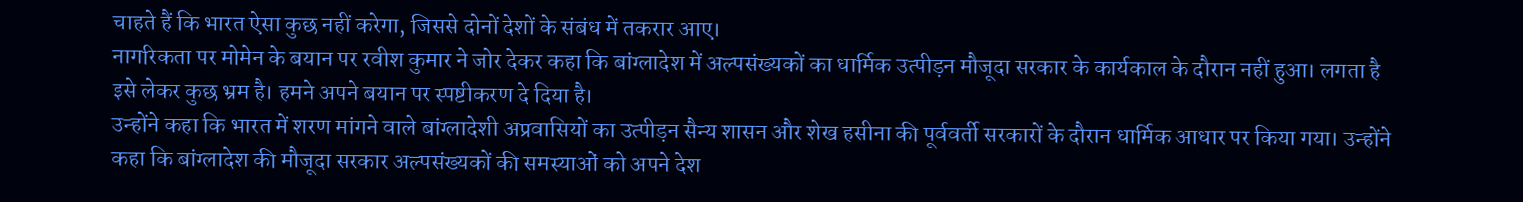चाहते हैं कि भारत ऐसा कुछ नहीं करेगा, जिससे दोनों देशों के संबंध में तकरार आए।
नागरिकता पर मोमेन के बयान पर रवीश कुमार ने जोर देकर कहा कि बांग्लादेश में अल्पसंख्यकों का धार्मिक उत्पीड़न मौजूदा सरकार के कार्यकाल के दौरान नहीं हुआ। लगता है इसे लेकर कुछ भ्रम है। हमने अपने बयान पर स्पष्टीकरण दे दिया है।
उन्होंने कहा कि भारत में शरण मांगने वाले बांग्लादेशी अप्रवासियों का उत्पीड़न सैन्य शासन और शेख हसीना की पूर्ववर्ती सरकारों के दौरान धार्मिक आधार पर किया गया। उन्होंने कहा कि बांग्लादेश की मौजूदा सरकार अल्पसंख्यकों की समस्याओं को अपने देश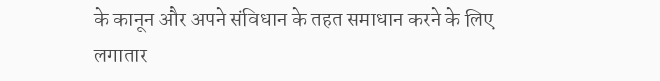के कानून और अपने संविधान के तहत समाधान करने के लिए लगातार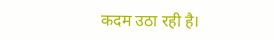कदम उठा रही है।